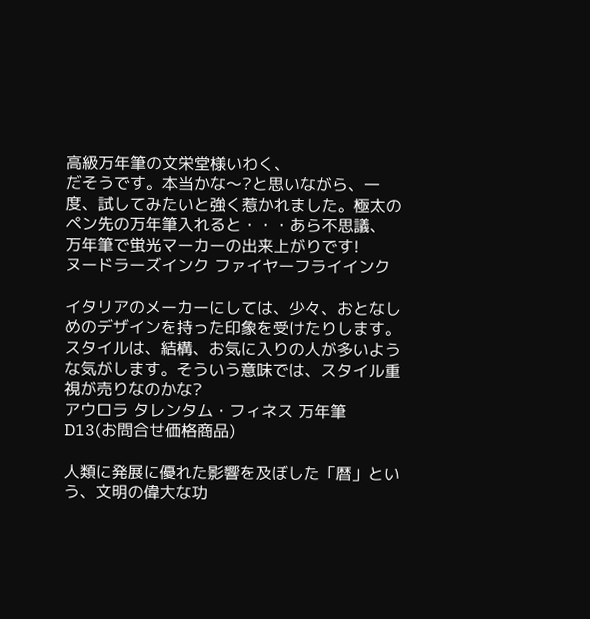高級万年筆の文栄堂様いわく、
だそうです。本当かな〜?と思いながら、一度、試してみたいと強く惹かれました。極太のペン先の万年筆入れると・・・あら不思議、
万年筆で蛍光マーカーの出来上がりです!
ヌードラーズインク ファイヤーフライインク

イタリアのメーカーにしては、少々、おとなしめのデザインを持った印象を受けたりします。スタイルは、結構、お気に入りの人が多いような気がします。そういう意味では、スタイル重視が売りなのかな?
アウロラ タレンタム・フィネス 万年筆 D13(お問合せ価格商品)

人類に発展に優れた影響を及ぼした「暦」という、文明の偉大な功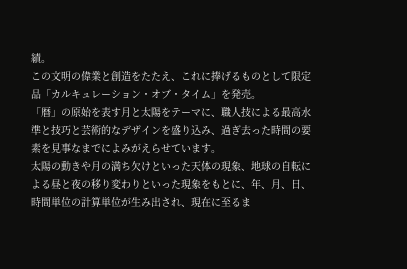績。
この文明の偉業と創造をたたえ、これに捧げるものとして限定品「カルキュレーション・オブ・タイム」を発売。
「暦」の原始を表す月と太陽をテーマに、職人技による最高水準と技巧と芸術的なデザインを盛り込み、過ぎ去った時間の要素を見事なまでによみがえらせています。
太陽の動きや月の満ち欠けといった天体の現象、地球の自転による昼と夜の移り変わりといった現象をもとに、年、月、日、時間単位の計算単位が生み出され、現在に至るま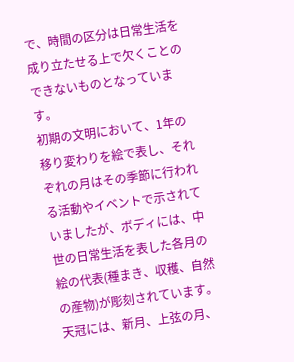で、時間の区分は日常生活を成り立たせる上で欠くことのできないものとなっています。
初期の文明において、1年の移り変わりを絵で表し、それぞれの月はその季節に行われる活動やイベントで示されていましたが、ボディには、中世の日常生活を表した各月の絵の代表(種まき、収穫、自然の産物)が彫刻されています。
天冠には、新月、上弦の月、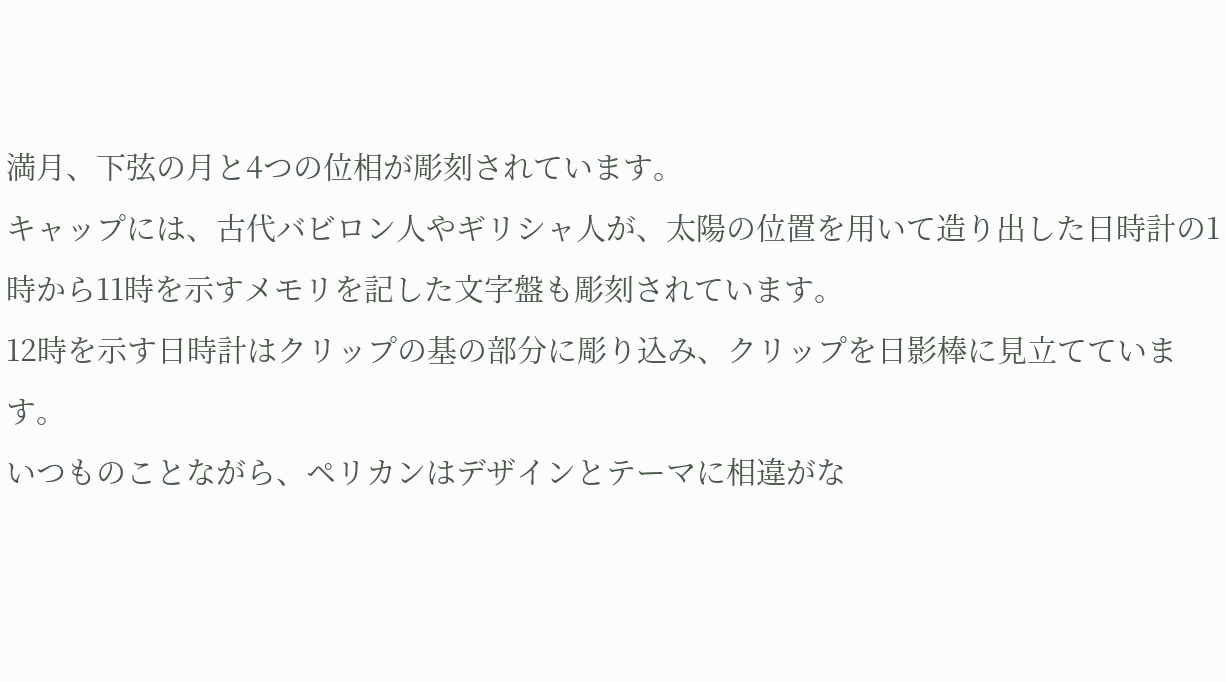満月、下弦の月と4つの位相が彫刻されています。
キャップには、古代バビロン人やギリシャ人が、太陽の位置を用いて造り出した日時計の1時から11時を示すメモリを記した文字盤も彫刻されています。
12時を示す日時計はクリップの基の部分に彫り込み、クリップを日影棒に見立てています。
いつものことながら、ペリカンはデザインとテーマに相違がな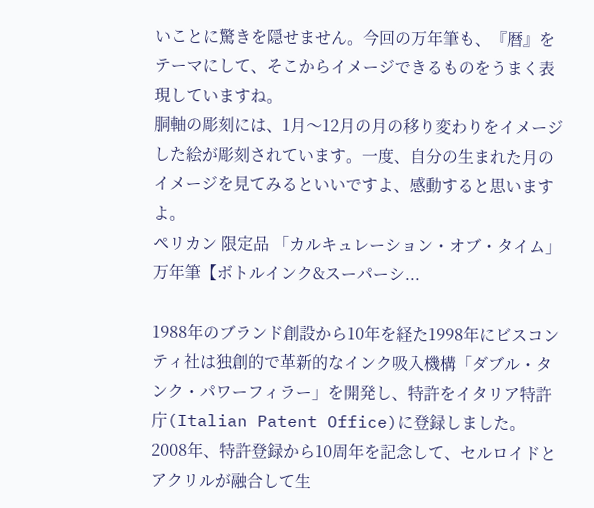いことに驚きを隠せません。今回の万年筆も、『暦』をテーマにして、そこからイメージできるものをうまく表現していますね。
胴軸の彫刻には、1月〜12月の月の移り変わりをイメージした絵が彫刻されています。一度、自分の生まれた月のイメージを見てみるといいですよ、感動すると思いますよ。
ペリカン 限定品 「カルキュレーション・オブ・タイム」 万年筆【ボトルインク&スーパーシ...

1988年のブランド創設から10年を経た1998年にビスコンティ社は独創的で革新的なインク吸入機構「ダブル・タンク・パワーフィラー」を開発し、特許をイタリア特許庁(Italian Patent Office)に登録しました。
2008年、特許登録から10周年を記念して、セルロイドとアクリルが融合して生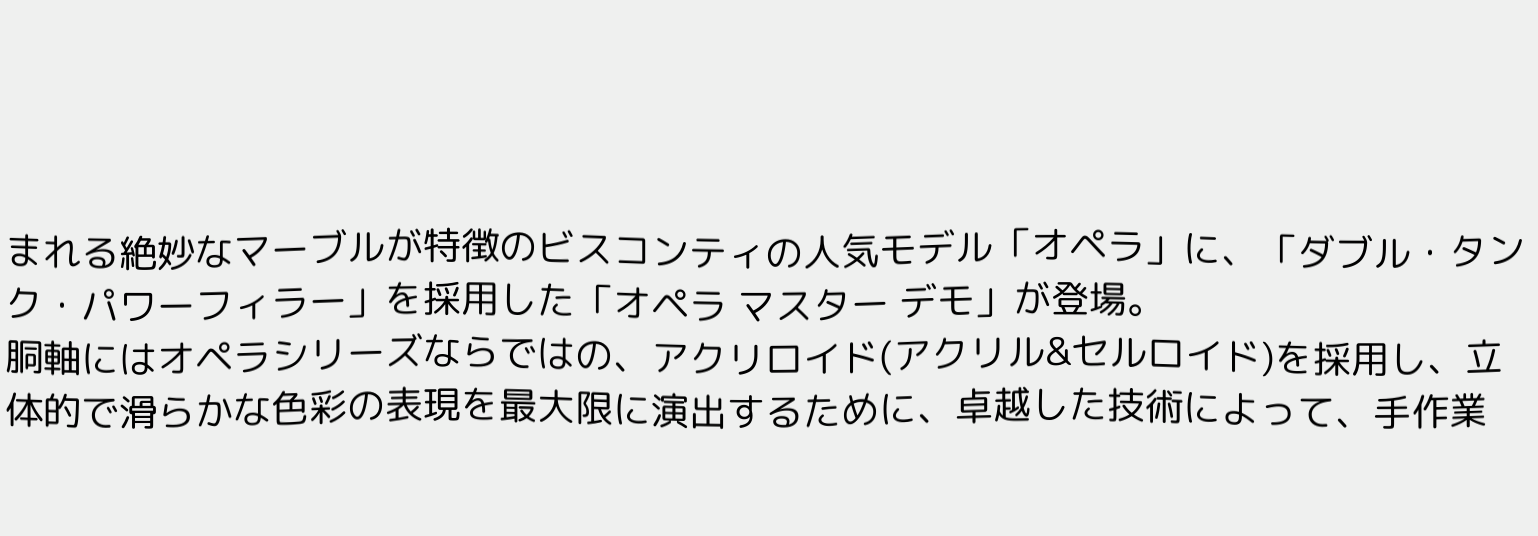まれる絶妙なマーブルが特徴のビスコンティの人気モデル「オペラ」に、「ダブル・タンク・パワーフィラー」を採用した「オペラ マスター デモ」が登場。
胴軸にはオペラシリーズならではの、アクリロイド(アクリル&セルロイド)を採用し、立体的で滑らかな色彩の表現を最大限に演出するために、卓越した技術によって、手作業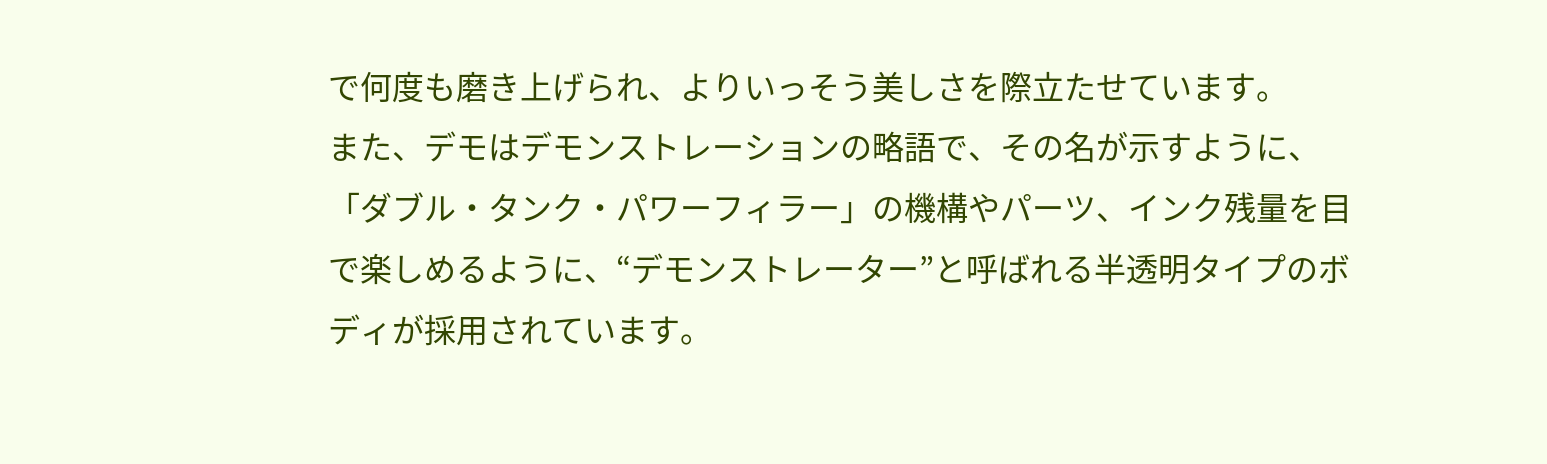で何度も磨き上げられ、よりいっそう美しさを際立たせています。
また、デモはデモンストレーションの略語で、その名が示すように、「ダブル・タンク・パワーフィラー」の機構やパーツ、インク残量を目で楽しめるように、“デモンストレーター”と呼ばれる半透明タイプのボディが採用されています。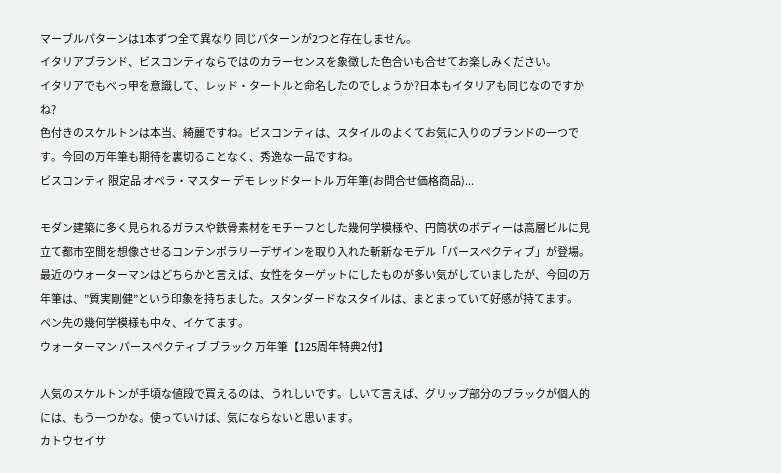マーブルパターンは1本ずつ全て異なり 同じパターンが2つと存在しません。
イタリアブランド、ビスコンティならではのカラーセンスを象徴した色合いも合せてお楽しみください。
イタリアでもべっ甲を意識して、レッド・タートルと命名したのでしょうか?日本もイタリアも同じなのですかね?
色付きのスケルトンは本当、綺麗ですね。ビスコンティは、スタイルのよくてお気に入りのブランドの一つです。今回の万年筆も期待を裏切ることなく、秀逸な一品ですね。
ビスコンティ 限定品 オペラ・マスター デモ レッドタートル 万年筆(お問合せ価格商品)...

モダン建築に多く見られるガラスや鉄骨素材をモチーフとした幾何学模様や、円筒状のボディーは高層ビルに見立て都市空間を想像させるコンテンポラリーデザインを取り入れた斬新なモデル「パースペクティブ」が登場。
最近のウォーターマンはどちらかと言えば、女性をターゲットにしたものが多い気がしていましたが、今回の万年筆は、”質実剛健”という印象を持ちました。スタンダードなスタイルは、まとまっていて好感が持てます。
ペン先の幾何学模様も中々、イケてます。
ウォーターマン パースペクティブ ブラック 万年筆【125周年特典2付】

人気のスケルトンが手頃な値段で買えるのは、うれしいです。しいて言えば、グリップ部分のブラックが個人的には、もう一つかな。使っていけば、気にならないと思います。
カトウセイサ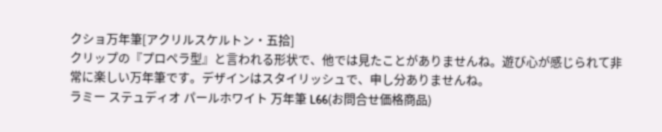クショ万年筆[アクリルスケルトン・五拾]
クリップの『プロペラ型』と言われる形状で、他では見たことがありませんね。遊び心が感じられて非常に楽しい万年筆です。デザインはスタイリッシュで、申し分ありませんね。
ラミー ステュディオ パールホワイト 万年筆 L66(お問合せ価格商品)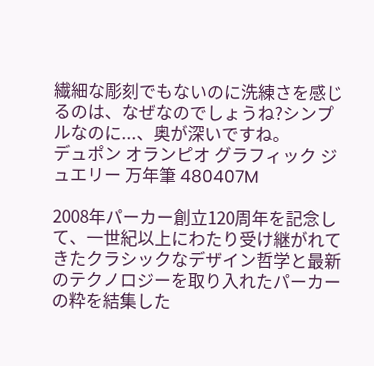繊細な彫刻でもないのに洗練さを感じるのは、なぜなのでしょうね?シンプルなのに...、奥が深いですね。
デュポン オランピオ グラフィック ジュエリー 万年筆 480407M

2008年パーカー創立120周年を記念して、一世紀以上にわたり受け継がれてきたクラシックなデザイン哲学と最新のテクノロジーを取り入れたパーカーの粋を結集した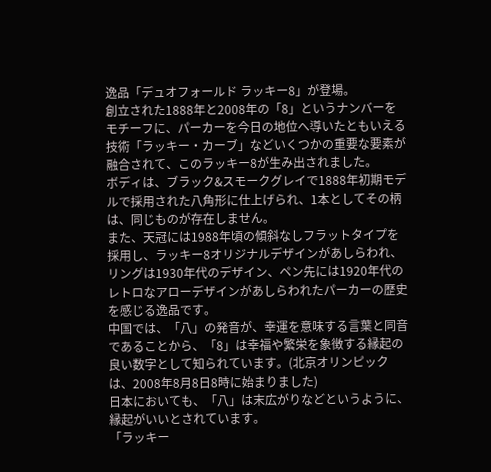逸品「デュオフォールド ラッキー8」が登場。
創立された1888年と2008年の「8」というナンバーをモチーフに、パーカーを今日の地位へ導いたともいえる技術「ラッキー・カーブ」などいくつかの重要な要素が融合されて、このラッキー8が生み出されました。
ボディは、ブラック&スモークグレイで1888年初期モデルで採用された八角形に仕上げられ、1本としてその柄は、同じものが存在しません。
また、天冠には1988年頃の傾斜なしフラットタイプを採用し、ラッキー8オリジナルデザインがあしらわれ、リングは1930年代のデザイン、ペン先には1920年代のレトロなアローデザインがあしらわれたパーカーの歴史を感じる逸品です。
中国では、「八」の発音が、幸運を意味する言葉と同音であることから、「8」は幸福や繁栄を象徴する縁起の良い数字として知られています。(北京オリンピックは、2008年8月8日8時に始まりました)
日本においても、「八」は末広がりなどというように、縁起がいいとされています。
「ラッキー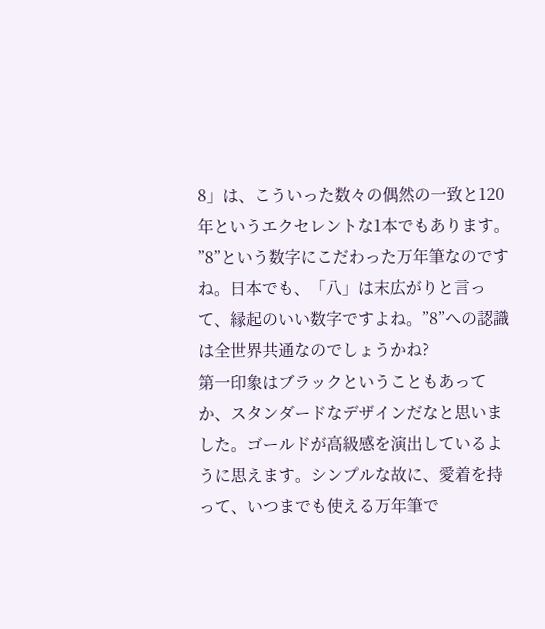8」は、こういった数々の偶然の一致と120年というエクセレントな1本でもあります。
”8”という数字にこだわった万年筆なのですね。日本でも、「八」は末広がりと言って、縁起のいい数字ですよね。”8”への認識は全世界共通なのでしょうかね?
第一印象はブラックということもあってか、スタンダードなデザインだなと思いました。ゴールドが高級感を演出しているように思えます。シンプルな故に、愛着を持って、いつまでも使える万年筆で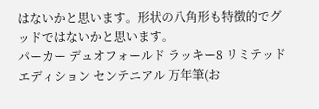はないかと思います。形状の八角形も特徴的でグッドではないかと思います。
パーカー デュオフォールド ラッキー8 リミテッドエディション センテニアル 万年筆(お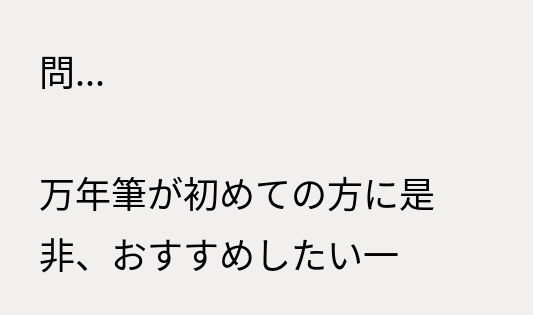問...

万年筆が初めての方に是非、おすすめしたい一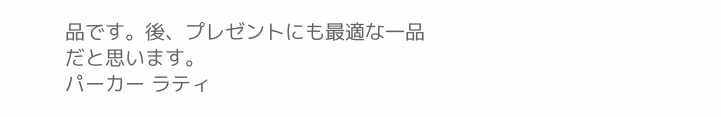品です。後、プレゼントにも最適な一品だと思います。
パーカー ラティ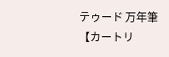テゥード 万年筆【カートリ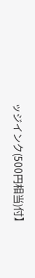ッジインク(500円相当)付】